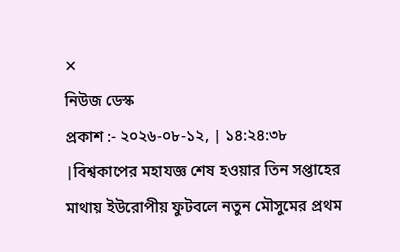✕
নিউজ ডেস্ক
প্রকাশ :- ২০২৬-০৮-১২, | ১৪:২৪:৩৮ |বিশ্বকাপের মহাযজ্ঞ শেষ হওয়ার তিন সপ্তাহের মাথায় ইউরোপীয় ফুটবলে নতুন মৌসুমের প্রথম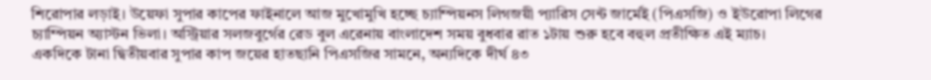শিরোপার লড়াই। উয়েফা সুপার কাপের ফাইনালে আজ মুখোমুখি হচ্ছে চ্যাম্পিয়নস লিগজয়ী প্যারিস সেন্ট জার্মেই (পিএসজি) ও ইউরোপা লিগের চ্যাম্পিয়ন অ্যাস্টন ভিলা। অস্ট্রিয়ার সলজবুর্গের রেড বুল এরেনায় বাংলাদেশ সময় বুধবার রাত ১টায় শুরু হবে বহুল প্রতীক্ষিত এই ম্যাচ।
একদিকে টানা দ্বিতীয়বার সুপার কাপ জয়ের হাতছানি পিএসজির সামনে, অন্যদিকে দীর্ঘ ৪৩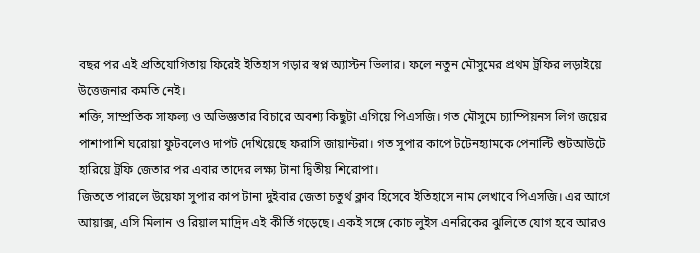বছর পর এই প্রতিযোগিতায় ফিরেই ইতিহাস গড়ার স্বপ্ন অ্যাস্টন ভিলার। ফলে নতুন মৌসুমের প্রথম ট্রফির লড়াইয়ে উত্তেজনার কমতি নেই।
শক্তি, সাম্প্রতিক সাফল্য ও অভিজ্ঞতার বিচারে অবশ্য কিছুটা এগিয়ে পিএসজি। গত মৌসুমে চ্যাম্পিয়নস লিগ জয়ের পাশাপাশি ঘরোয়া ফুটবলেও দাপট দেখিয়েছে ফরাসি জায়ান্টরা। গত সুপার কাপে টটেনহ্যামকে পেনাল্টি শুটআউটে হারিয়ে ট্রফি জেতার পর এবার তাদের লক্ষ্য টানা দ্বিতীয় শিরোপা।
জিততে পারলে উয়েফা সুপার কাপ টানা দুইবার জেতা চতুর্থ ক্লাব হিসেবে ইতিহাসে নাম লেখাবে পিএসজি। এর আগে আয়াক্স, এসি মিলান ও রিয়াল মাদ্রিদ এই কীর্তি গড়েছে। একই সঙ্গে কোচ লুইস এনরিকের ঝুলিতে যোগ হবে আরও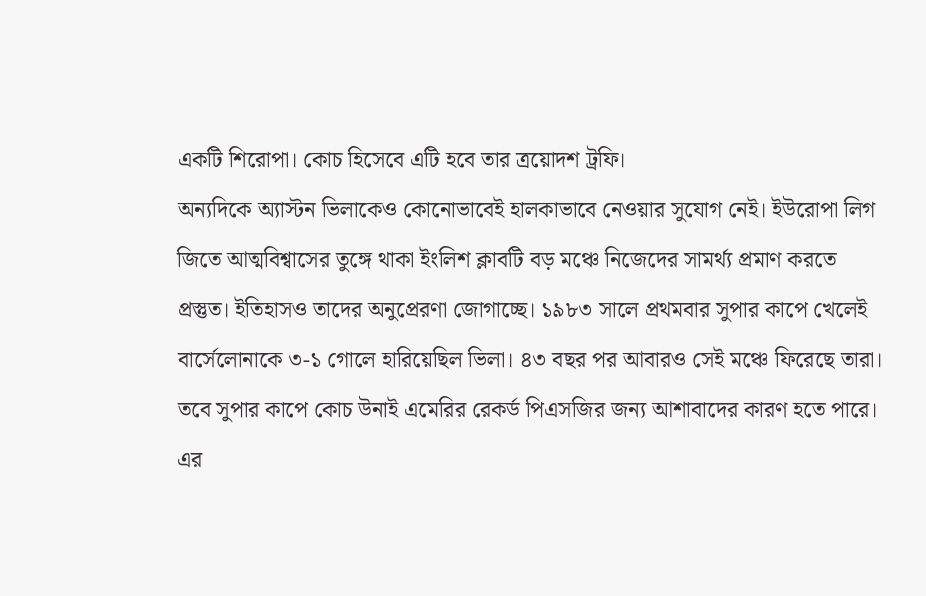একটি শিরোপা। কোচ হিসেবে এটি হবে তার ত্রয়োদশ ট্রফি।
অন্যদিকে অ্যাস্টন ভিলাকেও কোনোভাবেই হালকাভাবে নেওয়ার সুযোগ নেই। ইউরোপা লিগ জিতে আত্মবিশ্বাসের তুঙ্গে থাকা ইংলিশ ক্লাবটি বড় মঞ্চে নিজেদের সামর্থ্য প্রমাণ করতে প্রস্তুত। ইতিহাসও তাদের অনুপ্রেরণা জোগাচ্ছে। ১৯৮৩ সালে প্রথমবার সুপার কাপে খেলেই বার্সেলোনাকে ৩-১ গোলে হারিয়েছিল ভিলা। ৪৩ বছর পর আবারও সেই মঞ্চে ফিরেছে তারা।
তবে সুপার কাপে কোচ উনাই এমেরির রেকর্ড পিএসজির জন্য আশাবাদের কারণ হতে পারে। এর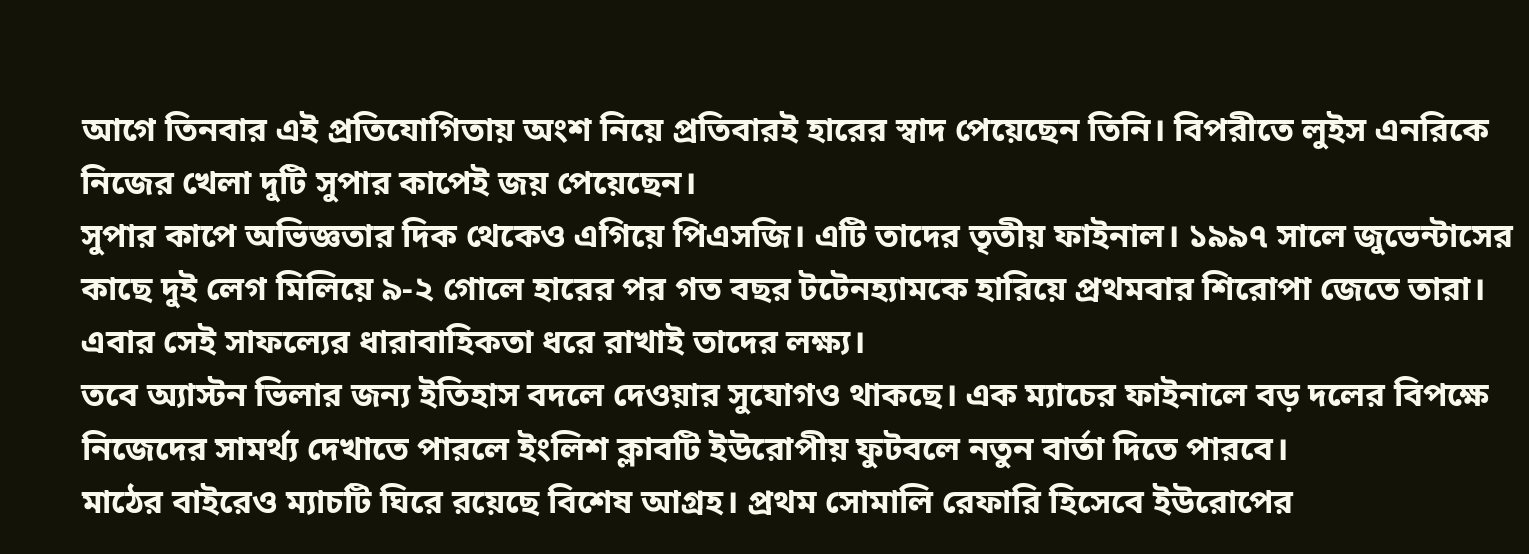আগে তিনবার এই প্রতিযোগিতায় অংশ নিয়ে প্রতিবারই হারের স্বাদ পেয়েছেন তিনি। বিপরীতে লুইস এনরিকে নিজের খেলা দুটি সুপার কাপেই জয় পেয়েছেন।
সুপার কাপে অভিজ্ঞতার দিক থেকেও এগিয়ে পিএসজি। এটি তাদের তৃতীয় ফাইনাল। ১৯৯৭ সালে জুভেন্টাসের কাছে দুই লেগ মিলিয়ে ৯-২ গোলে হারের পর গত বছর টটেনহ্যামকে হারিয়ে প্রথমবার শিরোপা জেতে তারা। এবার সেই সাফল্যের ধারাবাহিকতা ধরে রাখাই তাদের লক্ষ্য।
তবে অ্যাস্টন ভিলার জন্য ইতিহাস বদলে দেওয়ার সুযোগও থাকছে। এক ম্যাচের ফাইনালে বড় দলের বিপক্ষে নিজেদের সামর্থ্য দেখাতে পারলে ইংলিশ ক্লাবটি ইউরোপীয় ফুটবলে নতুন বার্তা দিতে পারবে।
মাঠের বাইরেও ম্যাচটি ঘিরে রয়েছে বিশেষ আগ্রহ। প্রথম সোমালি রেফারি হিসেবে ইউরোপের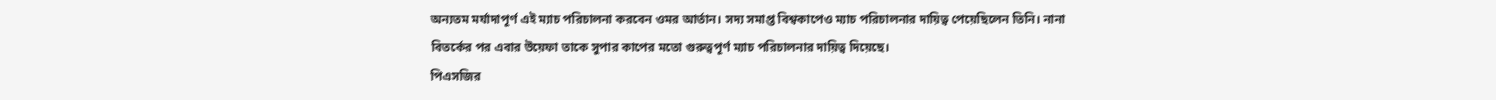অন্যতম মর্যাদাপূর্ণ এই ম্যাচ পরিচালনা করবেন ওমর আর্তান। সদ্য সমাপ্ত বিশ্বকাপেও ম্যাচ পরিচালনার দায়িত্ব পেয়েছিলেন তিনি। নানা বিতর্কের পর এবার উয়েফা তাকে সুপার কাপের মতো গুরুত্বপূর্ণ ম্যাচ পরিচালনার দায়িত্ব দিয়েছে।
পিএসজির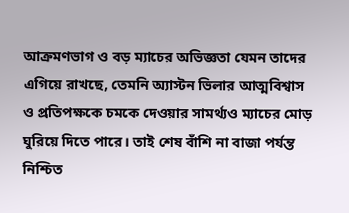আক্রমণভাগ ও বড় ম্যাচের অভিজ্ঞতা যেমন তাদের এগিয়ে রাখছে, তেমনি অ্যাস্টন ভিলার আত্মবিশ্বাস ও প্রতিপক্ষকে চমকে দেওয়ার সামর্থ্যও ম্যাচের মোড় ঘুরিয়ে দিতে পারে। তাই শেষ বাঁশি না বাজা পর্যন্ত নিশ্চিত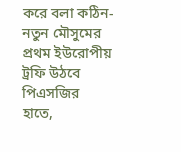করে বলা কঠিন- নতুন মৌসুমের প্রথম ইউরোপীয় ট্রফি উঠবে পিএসজির হাতে,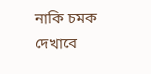নাকি চমক দেখাবে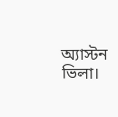অ্যাস্টন ভিলা।